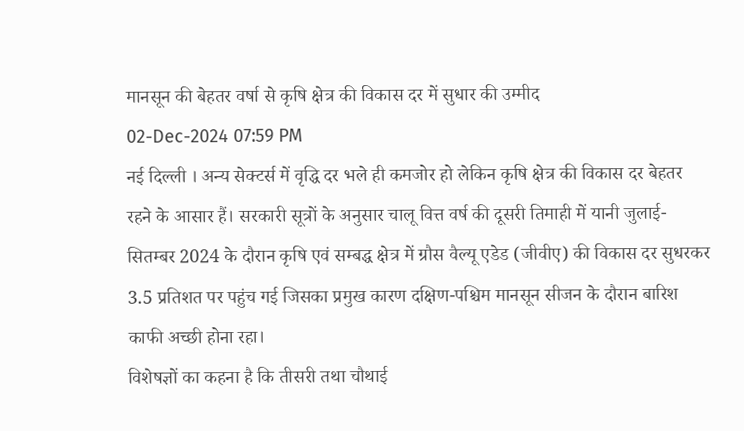मानसून की बेहतर वर्षा से कृषि क्षेत्र की विकास दर में सुधार की उम्मीद
02-Dec-2024 07:59 PM
नई दिल्ली । अन्य सेक्टर्स में वृद्धि दर भले ही कमजोर हो लेकिन कृषि क्षेत्र की विकास दर बेहतर रहने के आसार हैं। सरकारी सूत्रों के अनुसार चालू वित्त वर्ष की दूसरी तिमाही में यानी जुलाई-सितम्बर 2024 के दौरान कृषि एवं सम्बद्ध क्षेत्र में ग्रौस वैल्यू एडेड (जीवीए) की विकास दर सुधरकर 3.5 प्रतिशत पर पहुंच गई जिसका प्रमुख कारण दक्षिण-पश्चिम मानसून सीजन के दौरान बारिश काफी अच्छी होना रहा।
विशेषज्ञों का कहना है कि तीसरी तथा चौथाई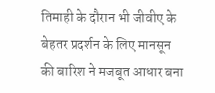तिमाही के दौरान भी जीवीए के बेहतर प्रदर्शन के लिए मानसून की बारिश ने मजबूत आधार बना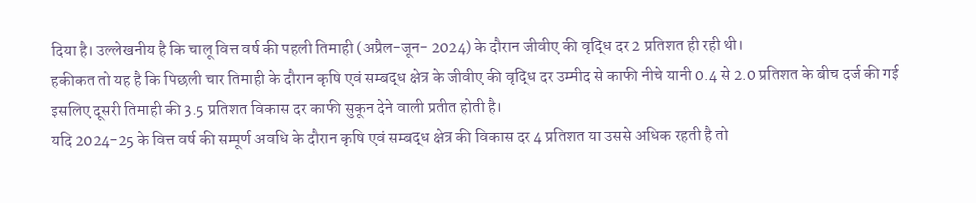दिया है। उल्लेखनीय है कि चालू वित्त वर्ष की पहली तिमाही (अप्रैल-जून- 2024) के दौरान जीवीए की वृद्धि दर 2 प्रतिशत ही रही थी।
हकीकत तो यह है कि पिछली चार तिमाही के दौरान कृषि एवं सम्बद्ध क्षेत्र के जीवीए की वृद्धि दर उम्मीद से काफी नीचे यानी 0.4 से 2.0 प्रतिशत के बीच दर्ज की गई इसलिए दूसरी तिमाही की 3.5 प्रतिशत विकास दर काफी सुकून देने वाली प्रतीत होती है।
यदि 2024-25 के वित्त वर्ष की सम्पूर्ण अवधि के दौरान कृषि एवं सम्बद्ध क्षेत्र की विकास दर 4 प्रतिशत या उससे अधिक रहती है तो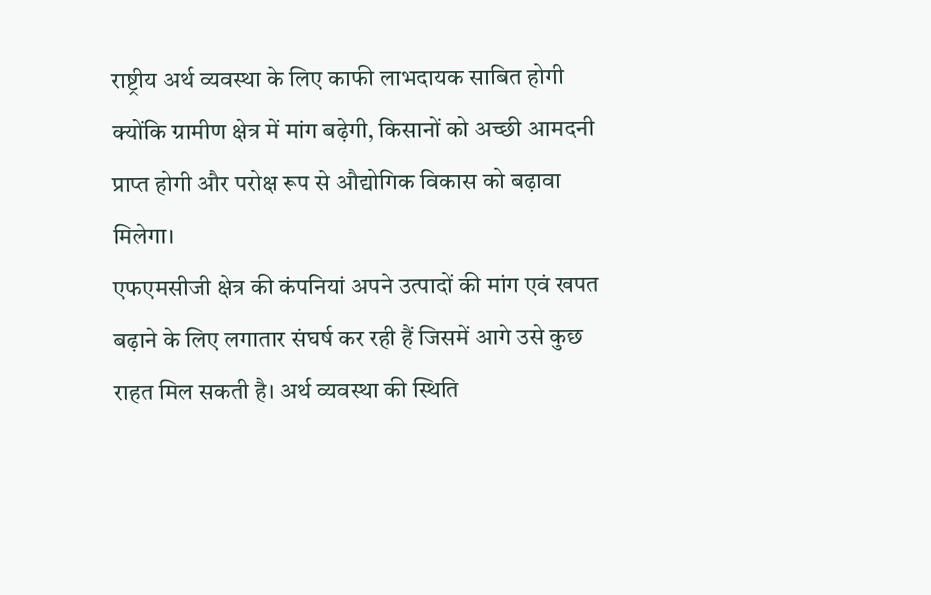राष्ट्रीय अर्थ व्यवस्था के लिए काफी लाभदायक साबित होगी क्योंकि ग्रामीण क्षेत्र में मांग बढ़ेगी, किसानों को अच्छी आमदनी प्राप्त होगी और परोक्ष रूप से औद्योगिक विकास को बढ़ावा मिलेगा।
एफएमसीजी क्षेत्र की कंपनियां अपने उत्पादों की मांग एवं खपत बढ़ाने के लिए लगातार संघर्ष कर रही हैं जिसमें आगे उसे कुछ राहत मिल सकती है। अर्थ व्यवस्था की स्थिति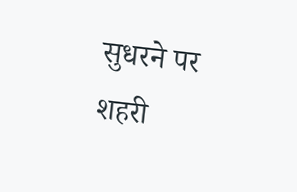सुधरने पर शहरी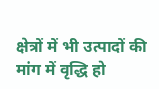क्षेत्रों में भी उत्पादों की मांग में वृद्धि हो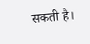सकती है।